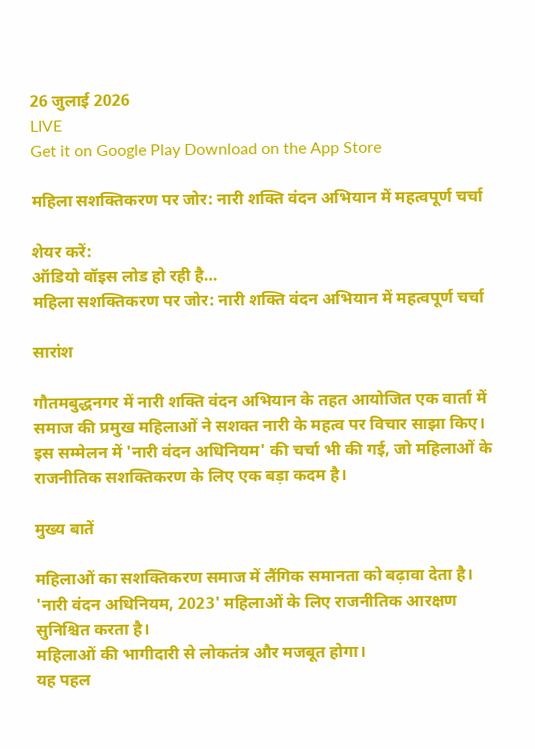26 जुलाई 2026
LIVE
Get it on Google Play Download on the App Store

महिला सशक्तिकरण पर जोर: नारी शक्ति वंदन अभियान में महत्वपूर्ण चर्चा

शेयर करें:
ऑडियो वॉइस लोड हो रही है…
महिला सशक्तिकरण पर जोर: नारी शक्ति वंदन अभियान में महत्वपूर्ण चर्चा

सारांश

गौतमबुद्धनगर में नारी शक्ति वंदन अभियान के तहत आयोजित एक वार्ता में समाज की प्रमुख महिलाओं ने सशक्त नारी के महत्व पर विचार साझा किए। इस सम्मेलन में 'नारी वंदन अधिनियम' की चर्चा भी की गई, जो महिलाओं के राजनीतिक सशक्तिकरण के लिए एक बड़ा कदम है।

मुख्य बातें

महिलाओं का सशक्तिकरण समाज में लैंगिक समानता को बढ़ावा देता है।
'नारी वंदन अधिनियम, 2023' महिलाओं के लिए राजनीतिक आरक्षण सुनिश्चित करता है।
महिलाओं की भागीदारी से लोकतंत्र और मजबूत होगा।
यह पहल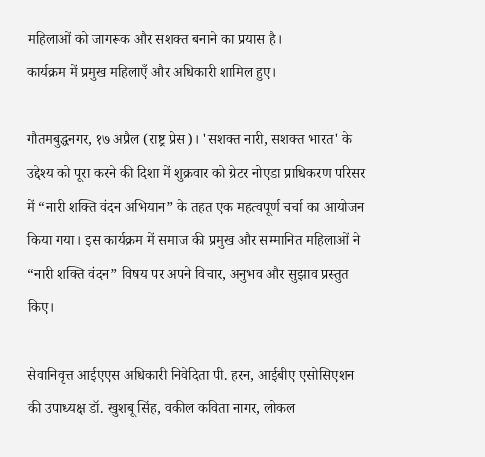महिलाओं को जागरूक और सशक्त बनाने का प्रयास है।
कार्यक्रम में प्रमुख महिलाएँ और अधिकारी शामिल हुए।

गौतमबुद्धनगर, १७ अप्रैल (राष्ट्र प्रेस)। 'सशक्त नारी, सशक्त भारत' के उद्देश्य को पूरा करने की दिशा में शुक्रवार को ग्रेटर नोएडा प्राधिकरण परिसर में “नारी शक्ति वंदन अभियान” के तहत एक महत्वपूर्ण चर्चा का आयोजन किया गया। इस कार्यक्रम में समाज की प्रमुख और सम्मानित महिलाओं ने “नारी शक्ति वंदन” विषय पर अपने विचार, अनुभव और सुझाव प्रस्तुत किए।

सेवानिवृत्त आईएएस अधिकारी निवेदिता पी. हरन, आईबीए एसोसिएशन की उपाध्यक्ष डॉ. खुशबू सिंह, वकील कविता नागर, लोकल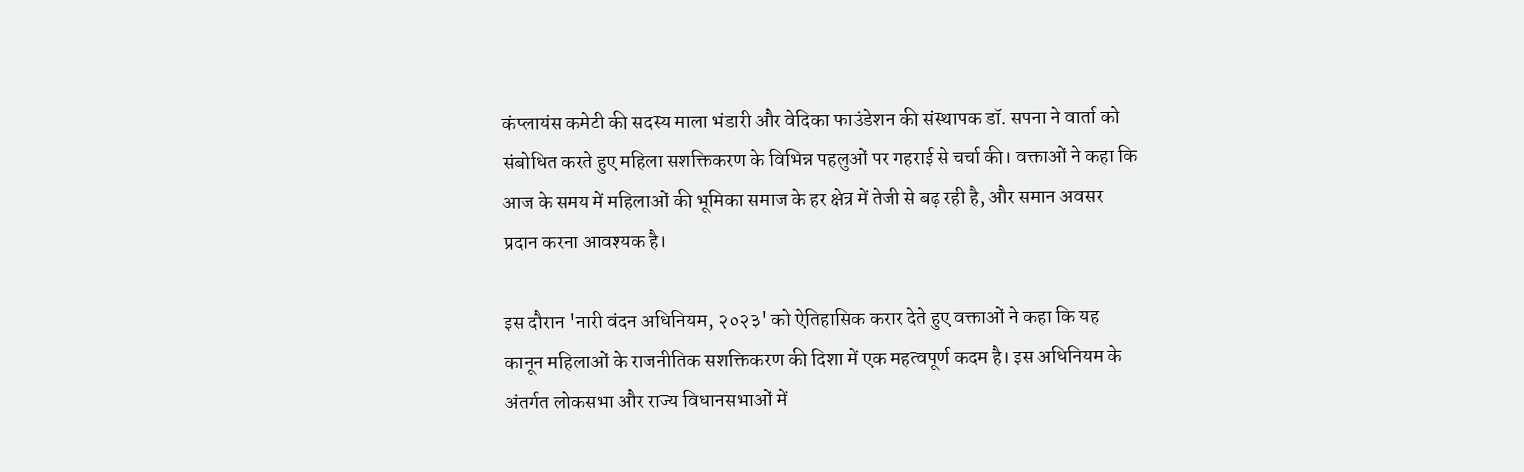कंप्लायंस कमेटी की सदस्य माला भंडारी और वेदिका फाउंडेशन की संस्थापक डॉ. सपना ने वार्ता को संबोधित करते हुए महिला सशक्तिकरण के विभिन्न पहलुओं पर गहराई से चर्चा की। वक्ताओं ने कहा कि आज के समय में महिलाओं की भूमिका समाज के हर क्षेत्र में तेजी से बढ़ रही है, और समान अवसर प्रदान करना आवश्यक है।

इस दौरान 'नारी वंदन अधिनियम, २०२३' को ऐतिहासिक करार देते हुए वक्ताओं ने कहा कि यह कानून महिलाओं के राजनीतिक सशक्तिकरण की दिशा में एक महत्वपूर्ण कदम है। इस अधिनियम के अंतर्गत लोकसभा और राज्य विधानसभाओं में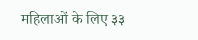महिलाओं के लिए ३३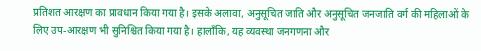प्रतिशत आरक्षण का प्रावधान किया गया है। इसके अलावा, अनुसूचित जाति और अनुसूचित जनजाति वर्ग की महिलाओं के लिए उप-आरक्षण भी सुनिश्चित किया गया है। हालाँकि, यह व्यवस्था जनगणना और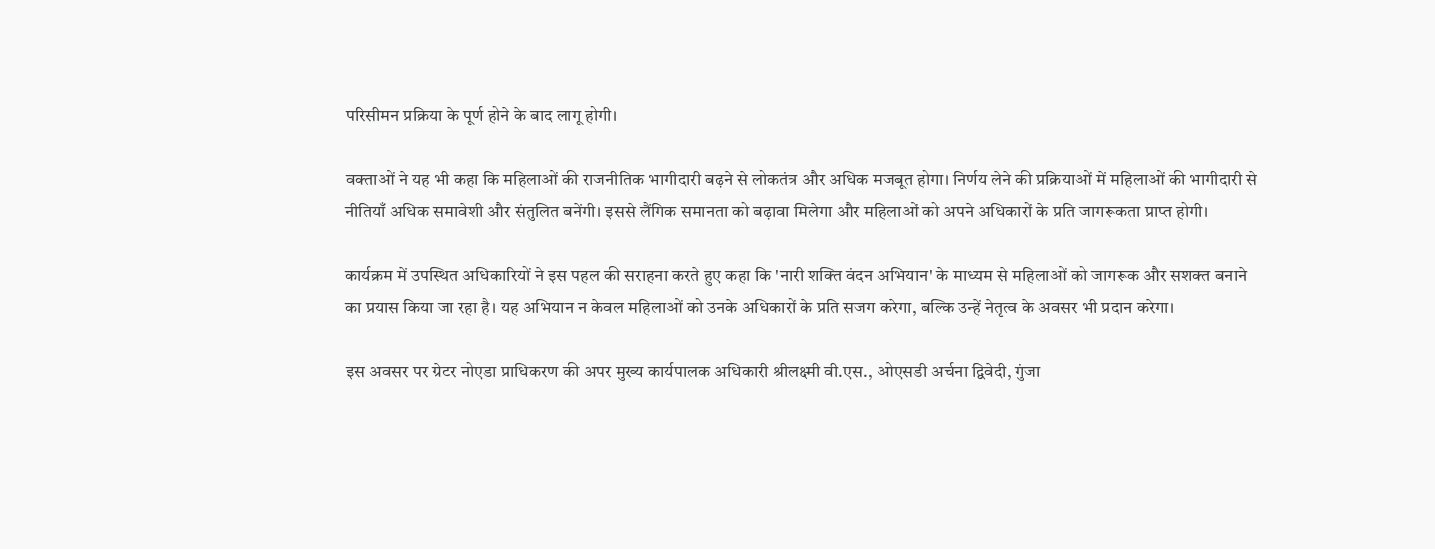परिसीमन प्रक्रिया के पूर्ण होने के बाद लागू होगी।

वक्ताओं ने यह भी कहा कि महिलाओं की राजनीतिक भागीदारी बढ़ने से लोकतंत्र और अधिक मजबूत होगा। निर्णय लेने की प्रक्रियाओं में महिलाओं की भागीदारी से नीतियाँ अधिक समावेशी और संतुलित बनेंगी। इससे लैंगिक समानता को बढ़ावा मिलेगा और महिलाओं को अपने अधिकारों के प्रति जागरूकता प्राप्त होगी।

कार्यक्रम में उपस्थित अधिकारियों ने इस पहल की सराहना करते हुए कहा कि 'नारी शक्ति वंदन अभियान' के माध्यम से महिलाओं को जागरूक और सशक्त बनाने का प्रयास किया जा रहा है। यह अभियान न केवल महिलाओं को उनके अधिकारों के प्रति सजग करेगा, बल्कि उन्हें नेतृत्व के अवसर भी प्रदान करेगा।

इस अवसर पर ग्रेटर नोएडा प्राधिकरण की अपर मुख्य कार्यपालक अधिकारी श्रीलक्ष्मी वी.एस., ओएसडी अर्चना द्विवेदी, गुंजा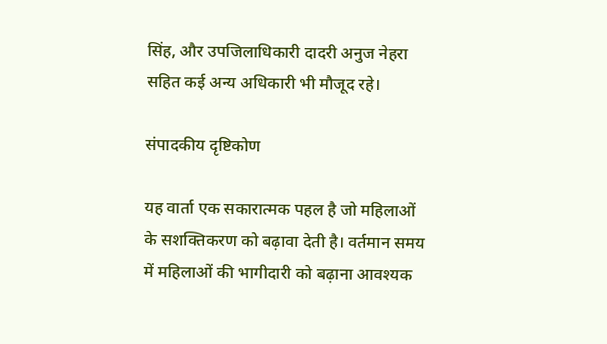सिंह, और उपजिलाधिकारी दादरी अनुज नेहरा सहित कई अन्य अधिकारी भी मौजूद रहे।

संपादकीय दृष्टिकोण

यह वार्ता एक सकारात्मक पहल है जो महिलाओं के सशक्तिकरण को बढ़ावा देती है। वर्तमान समय में महिलाओं की भागीदारी को बढ़ाना आवश्यक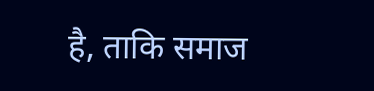है, ताकि समाज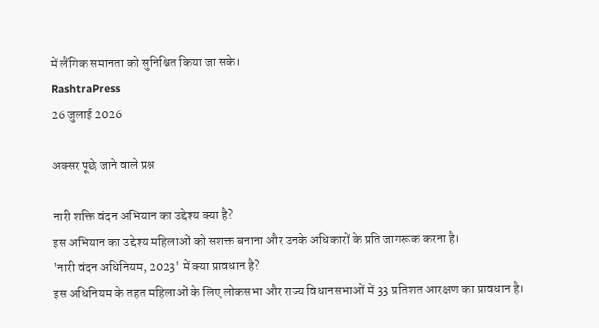में लैंगिक समानता को सुनिश्चित किया जा सके।
RashtraPress
26 जुलाई 2026

अक्सर पूछे जाने वाले प्रश्न

नारी शक्ति वंदन अभियान का उद्देश्य क्या है?
इस अभियान का उद्देश्य महिलाओं को सशक्त बनाना और उनके अधिकारों के प्रति जागरूक करना है।
'नारी वंदन अधिनियम, 2023' में क्या प्रावधान है?
इस अधिनियम के तहत महिलाओं के लिए लोकसभा और राज्य विधानसभाओं में 33 प्रतिशत आरक्षण का प्रावधान है।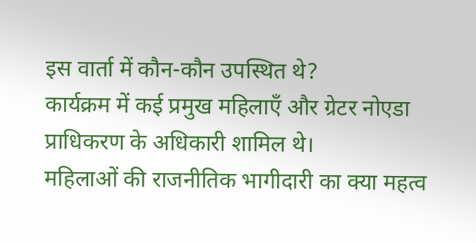इस वार्ता में कौन-कौन उपस्थित थे?
कार्यक्रम में कई प्रमुख महिलाएँ और ग्रेटर नोएडा प्राधिकरण के अधिकारी शामिल थे।
महिलाओं की राजनीतिक भागीदारी का क्या महत्व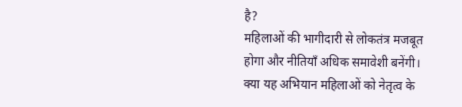है?
महिलाओं की भागीदारी से लोकतंत्र मजबूत होगा और नीतियाँ अधिक समावेशी बनेंगी।
क्या यह अभियान महिलाओं को नेतृत्व के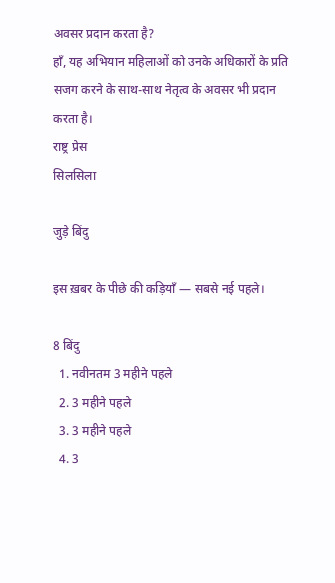अवसर प्रदान करता है?
हाँ, यह अभियान महिलाओं को उनके अधिकारों के प्रति सजग करने के साथ-साथ नेतृत्व के अवसर भी प्रदान करता है।
राष्ट्र प्रेस
सिलसिला

जुड़े बिंदु

इस ख़बर के पीछे की कड़ियाँ — सबसे नई पहले।

8 बिंदु
  1. नवीनतम 3 महीने पहले
  2. 3 महीने पहले
  3. 3 महीने पहले
  4. 3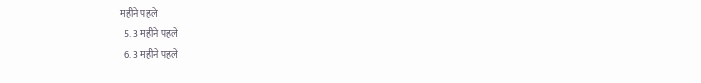महीने पहले
  5. 3 महीने पहले
  6. 3 महीने पहले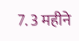7. 3 महीने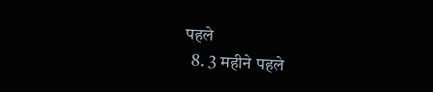पहले
  8. 3 महीने पहले